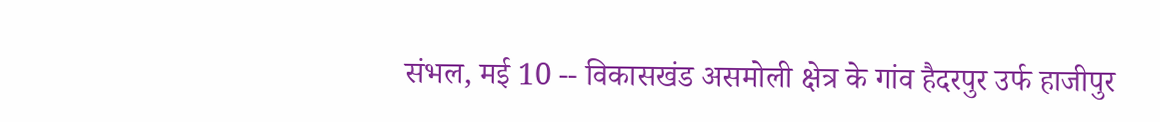संभल, मई 10 -- विकासखंड असमोली क्षेत्र के गांव हैदरपुर उर्फ हाजीपुर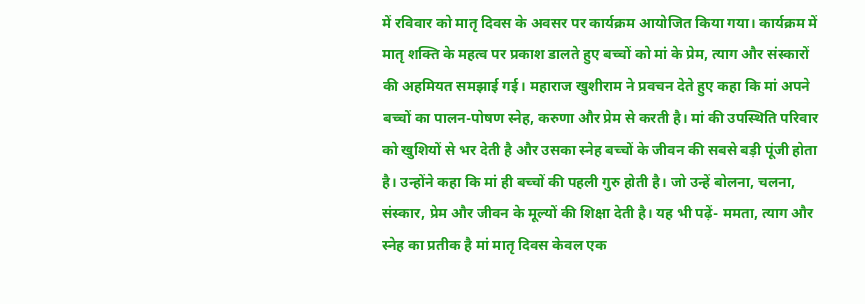में रविवार को मातृ दिवस के अवसर पर कार्यक्रम आयोजित किया गया। कार्यक्रम में मातृ शक्ति के महत्व पर प्रकाश डालते हुए बच्चों को मां के प्रेम, त्याग और संस्कारों की अहमियत समझाई गई। महाराज खुशीराम ने प्रवचन देते हुए कहा कि मां अपने बच्चों का पालन-पोषण स्नेह, करुणा और प्रेम से करती है। मां की उपस्थिति परिवार को खुशियों से भर देती है और उसका स्नेह बच्चों के जीवन की सबसे बड़ी पूंजी होता है। उन्होंने कहा कि मां ही बच्चों की पहली गुरु होती है। जो उन्हें बोलना, चलना, संस्कार, प्रेम और जीवन के मूल्यों की शिक्षा देती है। यह भी पढ़ें- ममता, त्याग और स्नेह का प्रतीक है मां मातृ दिवस केवल एक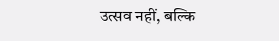उत्सव नहीं, बल्कि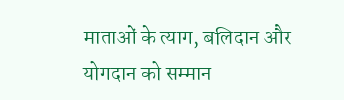माताओं के त्याग, बलिदान और योगदान को सम्मान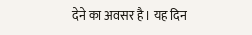देने का अवसर है। यह दिन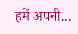हमें अपनी...